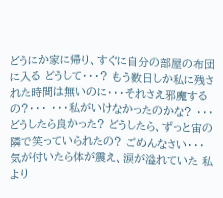どうにか家に帰り、すぐに自分の部屋の布団に入る どうして・・・? もう数日しか私に残された時間は無いのに・・・それさえ邪魔するの?・・・ ・・・私がいけなかったのかな? ・・・どうしたら良かった? どうしたら、ずっと宙の隣で笑っていられたの? ごめんなさい・・・ 気が付いたら体が震え、涙が溢れていた 私より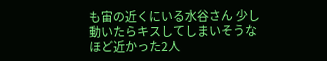も宙の近くにいる水谷さん 少し動いたらキスしてしまいそうなほど近かった2人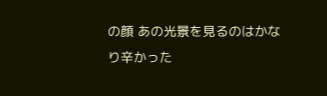の顔 あの光景を見るのはかなり辛かった